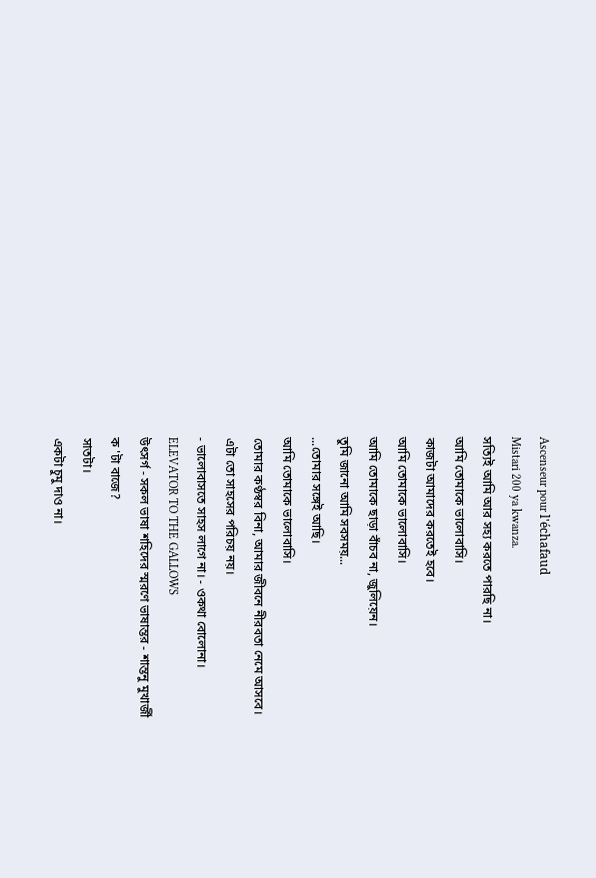Ascenseur pour l'échafaud
Mistari 200 ya kwanza.
সত্যিই আমি আর সহ্য করতে পারছি না।
আমি তোমাকে ভালোবাসি।
কাজটা আমাদের করতেই হবে।
আমি তোমাকে ভালোবাসি।
আমি তোমাকে ছাড়া বাঁচব না, জুলিয়েন।
তুমি জানো আমি সবসময়...
...তোমার সঙ্গেই আছি।
আমি তোমাকে ভালোবাসি।
তোমার কণ্ঠস্বর বিনা, আমার জীবনে নীরবতা নেমে আসবে।
এটা তো সাহসের পরিচয় নয়।
- ভালোবাসতে সাহস লাগে না। - ওকথা বোলোনা।
ELEVATOR TO THE GALLOWS
উৎসর্গ - সকল ভাষা শহিদের স্মরণে ভাষান্তর - শান্তনু মুখার্জী
ক 'টা বাজে?
সাতটা।
একটা চুমু দাও না।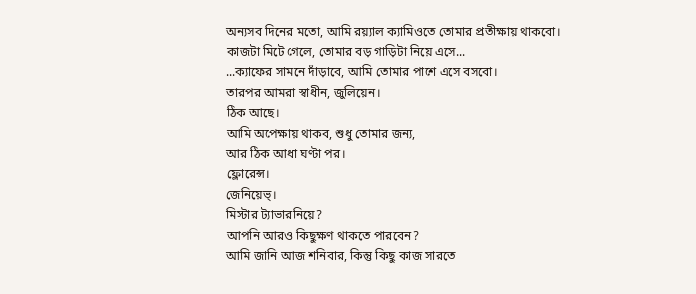অন্যসব দিনের মতো, আমি রয়্যাল ক্যামিওতে তোমার প্রতীক্ষায় থাকবো।
কাজটা মিটে গেলে, তোমার বড় গাড়িটা নিয়ে এসে...
...ক্যাফের সামনে দাঁড়াবে, আমি তোমার পাশে এসে বসবো।
তারপর আমরা স্বাধীন, জুলিয়েন।
ঠিক আছে।
আমি অপেক্ষায় থাকব, শুধু তোমার জন্য,
আর ঠিক আধা ঘণ্টা পর।
ফ্লোরেন্স।
জেনিয়েভ্।
মিস্টার ট্যাভারনিয়ে?
আপনি আরও কিছুক্ষণ থাকতে পারবেন?
আমি জানি আজ শনিবার, কিন্তু কিছু কাজ সারতে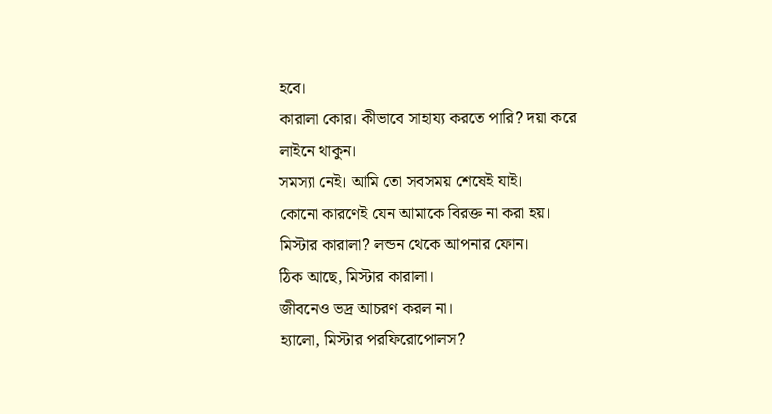হবে।
কারালা কোর। কীভাবে সাহায্য করতে পারি? দয়া করে লাইনে থাকুন।
সমস্যা নেই। আমি তো সবসময় শেষেই যাই।
কোনো কারণেই যেন আমাকে বিরক্ত না করা হয়।
মিস্টার কারালা? লন্ডন থেকে আপনার ফোন।
ঠিক আছে, মিস্টার কারালা।
জীবনেও ভদ্র আচরণ করল না।
হ্যালো, মিস্টার পরফিরোপোলস?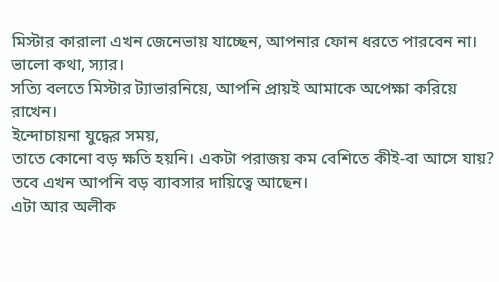মিস্টার কারালা এখন জেনেভায় যাচ্ছেন, আপনার ফোন ধরতে পারবেন না।
ভালো কথা, স্যার।
সত্যি বলতে মিস্টার ট্যাভারনিয়ে, আপনি প্রায়ই আমাকে অপেক্ষা করিয়ে রাখেন।
ইন্দোচায়না যুদ্ধের সময়,
তাতে কোনো বড় ক্ষতি হয়নি। একটা পরাজয় কম বেশিতে কীই-বা আসে যায়?
তবে এখন আপনি বড় ব্যাবসার দায়িত্বে আছেন।
এটা আর অলীক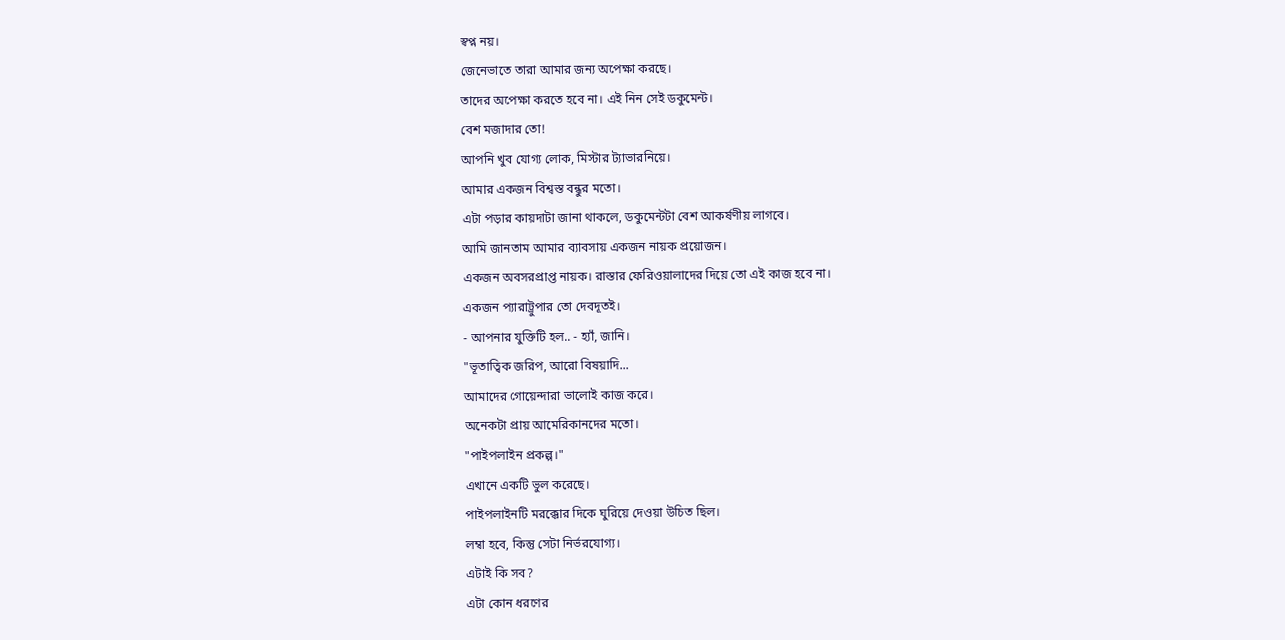স্বপ্ন নয়।
জেনেভাতে তারা আমার জন্য অপেক্ষা করছে।
তাদের অপেক্ষা করতে হবে না। এই নিন সেই ডকুমেন্ট।
বেশ মজাদার তো!
আপনি খুব যোগ্য লোক, মিস্টার ট্যাভারনিয়ে।
আমার একজন বিশ্বস্ত বন্ধুর মতো।
এটা পড়ার কায়দাটা জানা থাকলে, ডকুমেন্টটা বেশ আকর্ষণীয় লাগবে।
আমি জানতাম আমার ব্যাবসায় একজন নায়ক প্রয়োজন।
একজন অবসরপ্রাপ্ত নায়ক। রাস্তার ফেরিওয়ালাদের দিয়ে তো এই কাজ হবে না।
একজন প্যারাট্রুপার তো দেবদূতই।
- আপনার যুক্তিটি হল.. - হ্যাঁ, জানি।
"ভূতাত্বিক জরিপ, আরো বিষয়াদি...
আমাদের গোয়েন্দারা ভালোই কাজ করে।
অনেকটা প্রায় আমেরিকানদের মতো।
"পাইপলাইন প্রকল্প।"
এখানে একটি ভুল করেছে।
পাইপলাইনটি মরক্কোর দিকে ঘুরিয়ে দেওয়া উচিত ছিল।
লম্বা হবে, কিন্তু সেটা নির্ভরযোগ্য।
এটাই কি সব?
এটা কোন ধরণের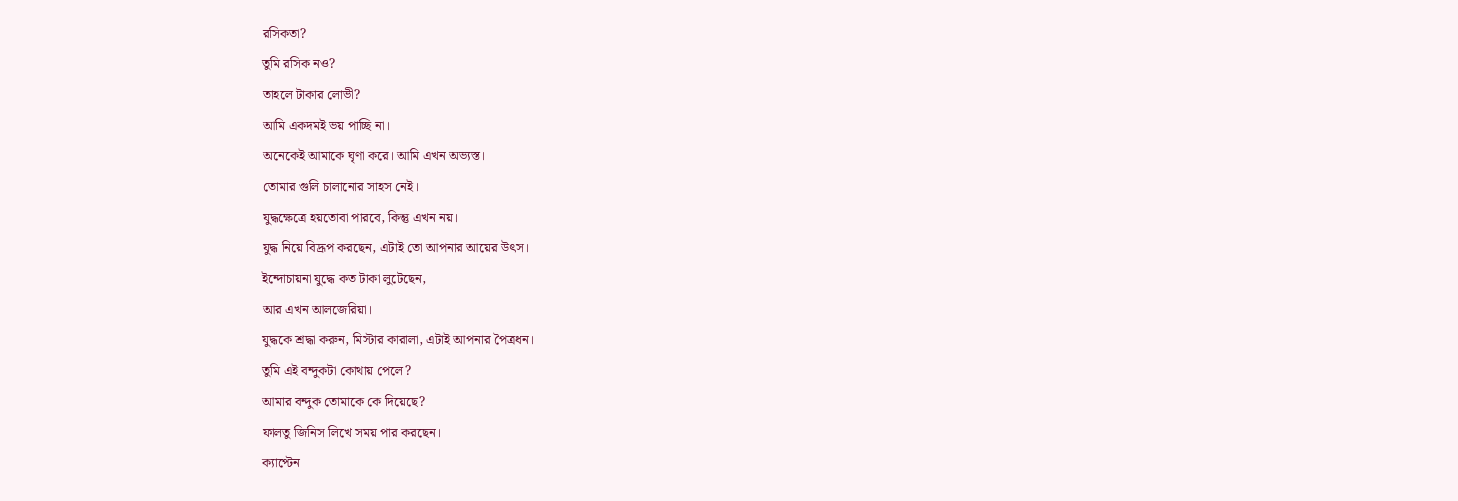রসিকতা?
তুমি রসিক নও?
তাহলে টাকার লোভী?
আমি একদমই ভয় পাচ্ছি না।
অনেকেই আমাকে ঘৃণা করে। আমি এখন অভ্যস্ত।
তোমার গুলি চালানোর সাহস নেই।
যুদ্ধক্ষেত্রে হয়তোবা পারবে, কিন্তু এখন নয়।
যুদ্ধ নিয়ে বিদ্রূপ করছেন, এটাই তো আপনার আয়ের উৎস।
ইন্দোচায়না যুদ্ধে কত টাকা লুটেছেন,
আর এখন আলজেরিয়া।
যুদ্ধকে শ্রদ্ধা করুন, মিস্টার কারালা, এটাই আপনার পৈত্রধন।
তুমি এই বন্দুকটা কোথায় পেলে?
আমার বন্দুক তোমাকে কে দিয়েছে?
ফালতু জিনিস লিখে সময় পার করছেন।
ক্যাপ্টেন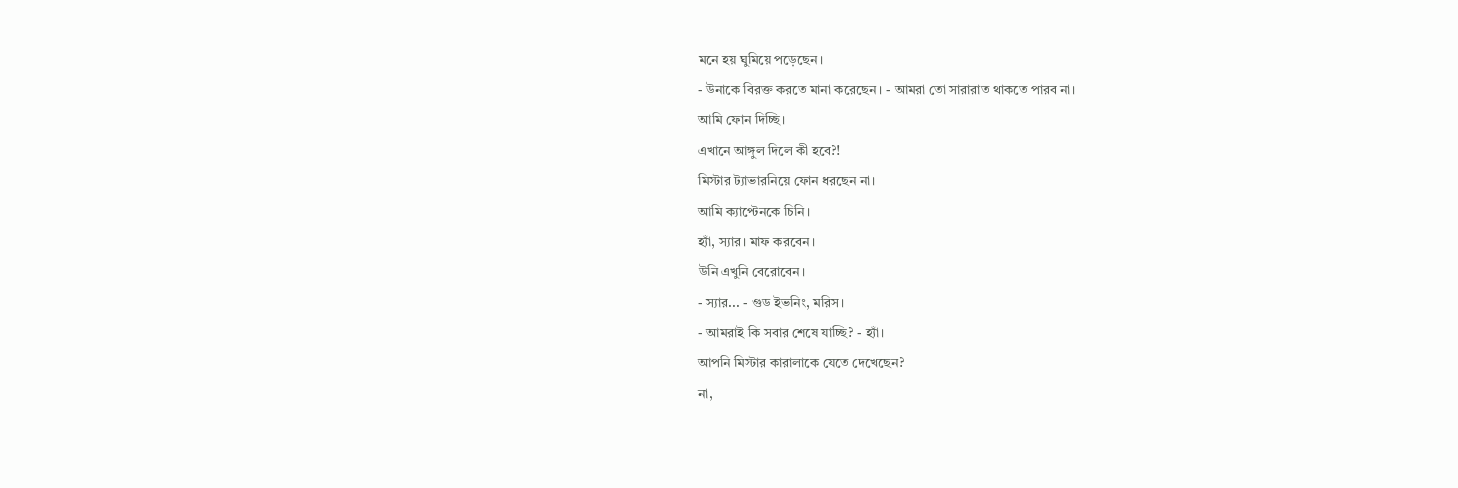মনে হয় ঘুমিয়ে পড়েছেন।
- উনাকে বিরক্ত করতে মানা করেছেন। - আমরা তো সারারাত থাকতে পারব না।
আমি ফোন দিচ্ছি।
এখানে আঙ্গুল দিলে কী হবে?!
মিস্টার ট্যাভারনিয়ে ফোন ধরছেন না।
আমি ক্যাপ্টেনকে চিনি।
হ্যাঁ, স্যার। মাফ করবেন।
উনি এখুনি বেরোবেন।
- স্যার... - গুড ইভনিং, মরিস।
- আমরাই কি সবার শেষে যাচ্ছি? - হ্যাঁ।
আপনি মিস্টার কারালাকে যেতে দেখেছেন?
না,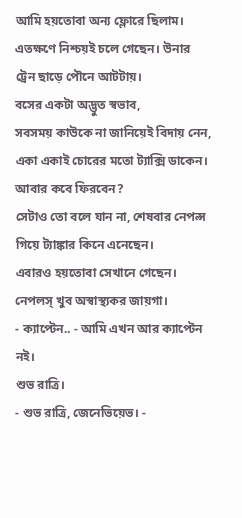আমি হয়তোবা অন্য ফ্লোরে ছিলাম।
এতক্ষণে নিশ্চয়ই চলে গেছেন। উনার ট্রেন ছাড়ে পৌনে আটটায়।
বসের একটা অদ্ভুত স্বভাব,
সবসময় কাউকে না জানিয়েই বিদায় নেন, একা একাই চোরের মতো ট্যাক্সি ডাকেন।
আবার কবে ফিরবেন?
সেটাও তো বলে যান না, শেষবার নেপল্স গিয়ে ট্যাঙ্কার কিনে এনেছেন।
এবারও হয়তোবা সেখানে গেছেন।
নেপলস্ খুব অস্বাস্থ্যকর জায়গা।
- ক্যাপ্টেন.. - আমি এখন আর ক্যাপ্টেন নই।
শুভ রাত্রি।
- শুভ রাত্রি, জেনেভিয়েভ। -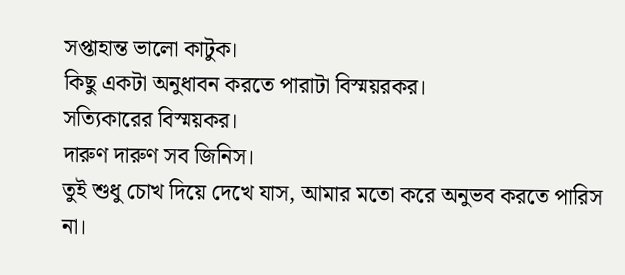সপ্তাহান্ত ভালো কাটুক।
কিছু একটা অনুধাবন করতে পারাটা বিস্ময়রকর।
সত্যিকারের বিস্ময়কর।
দারুণ দারুণ সব জিনিস।
তুই শুধু চোখ দিয়ে দেখে যাস, আমার মতো করে অনুভব করতে পারিস না।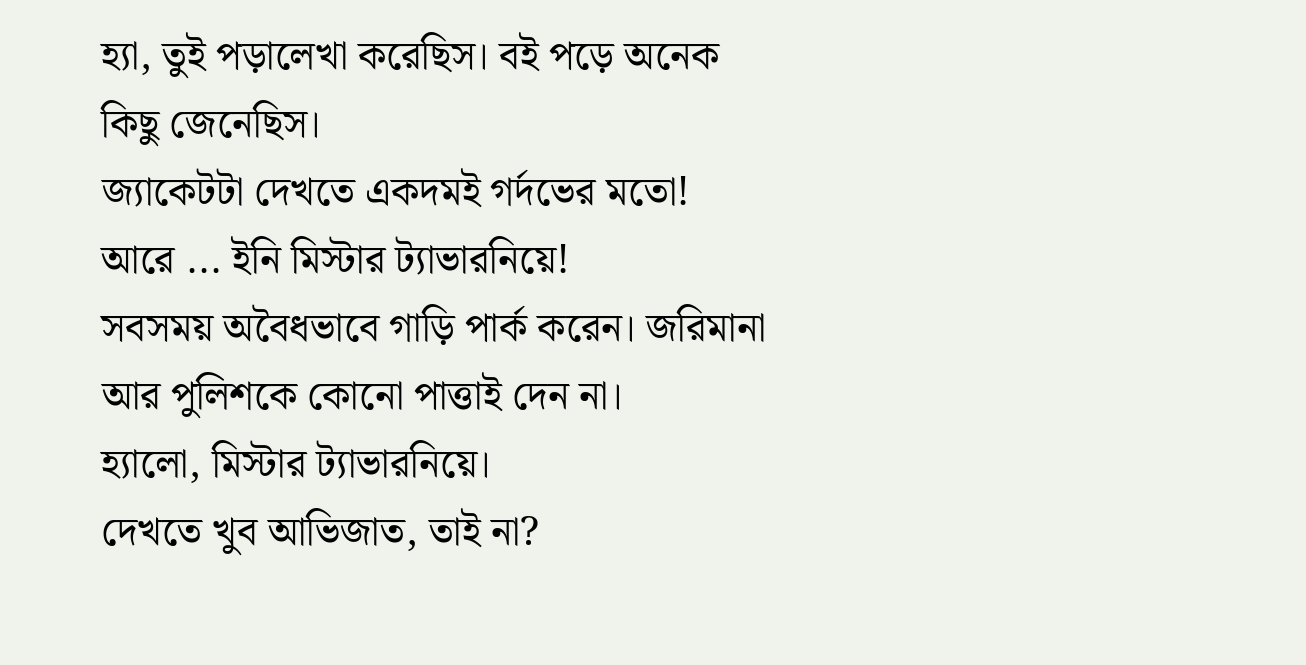হ্যা, তুই পড়ালেখা করেছিস। বই পড়ে অনেক কিছু জেনেছিস।
জ্যাকেটটা দেখতে একদমই গর্দভের মতো!
আরে ... ইনি মিস্টার ট্যাভারনিয়ে!
সবসময় অবৈধভাবে গাড়ি পার্ক করেন। জরিমানা আর পুলিশকে কোনো পাত্তাই দেন না।
হ্যালো, মিস্টার ট্যাভারনিয়ে।
দেখতে খুব আভিজাত, তাই না?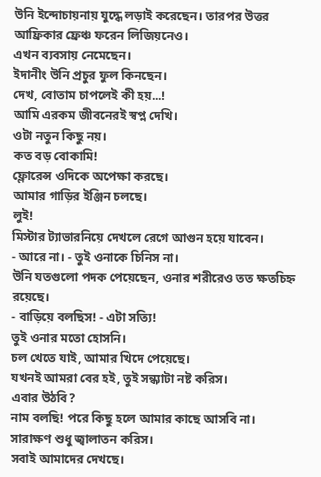উনি ইন্দোচায়নায় যুদ্ধে লড়াই করেছেন। তারপর উত্তর আফ্রিকার ফ্রেঞ্চ ফরেন লিজিয়নেও।
এখন ব্যবসায় নেমেছেন।
ইদানীং উনি প্রচুর ফুল কিনছেন।
দেখ, বোতাম চাপলেই কী হয়...!
আমি এরকম জীবনেরই স্বপ্ন দেখি।
ওটা নতুন কিছু নয়।
কত বড় বোকামি!
ফ্লোরেন্স ওদিকে অপেক্ষা করছে।
আমার গাড়ির ইঞ্জিন চলছে।
লুই!
মিস্টার ট্যাভারনিয়ে দেখলে রেগে আগুন হয়ে যাবেন।
- আরে না। - তুই ওনাকে চিনিস না।
উনি যতগুলো পদক পেয়েছেন, ওনার শরীরেও তত ক্ষতচিহ্ন রয়েছে।
- বাড়িয়ে বলছিস! - এটা সত্যি!
তুই ওনার মতো হোসনি।
চল খেতে যাই, আমার খিদে পেয়েছে।
যখনই আমরা বের হই, তুই সন্ধ্যাটা নষ্ট করিস।
এবার উঠবি?
নাম বলছি! পরে কিছু হলে আমার কাছে আসবি না।
সারাক্ষণ শুধু জ্বালাতন করিস।
সবাই আমাদের দেখছে।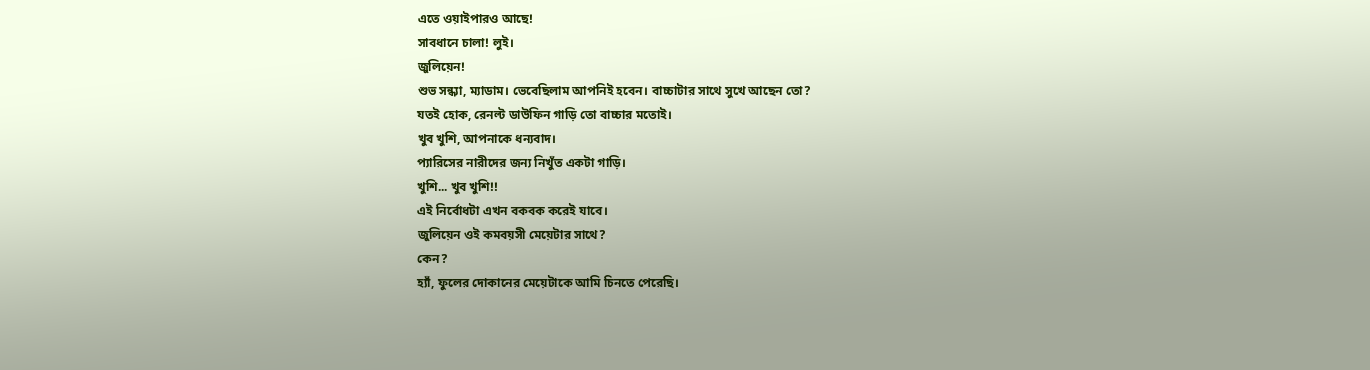এতে ওয়াইপারও আছে!
সাবধানে চালা! লুই।
জুলিয়েন!
শুভ সন্ধ্যা, ম্যাডাম। ভেবেছিলাম আপনিই হবেন। বাচ্চাটার সাথে সুখে আছেন তো?
যতই হোক, রেনল্ট ডাউফিন গাড়ি তো বাচ্চার মতোই।
খুব খুশি, আপনাকে ধন্যবাদ।
প্যারিসের নারীদের জন্য নিখুঁত একটা গাড়ি।
খুশি... খুব খুশি!!
এই নির্বোধটা এখন বকবক করেই যাবে।
জুলিয়েন ওই কমবয়সী মেয়েটার সাথে?
কেন?
হ্যাঁ, ফুলের দোকানের মেয়েটাকে আমি চিনতে পেরেছি।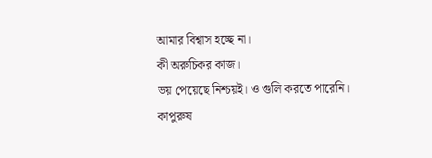আমার বিশ্বাস হচ্ছে না।
কী অরুচিকর কাজ।
ভয় পেয়েছে নিশ্চয়ই। ও গুলি করতে পারেনি।
কাপুরুষ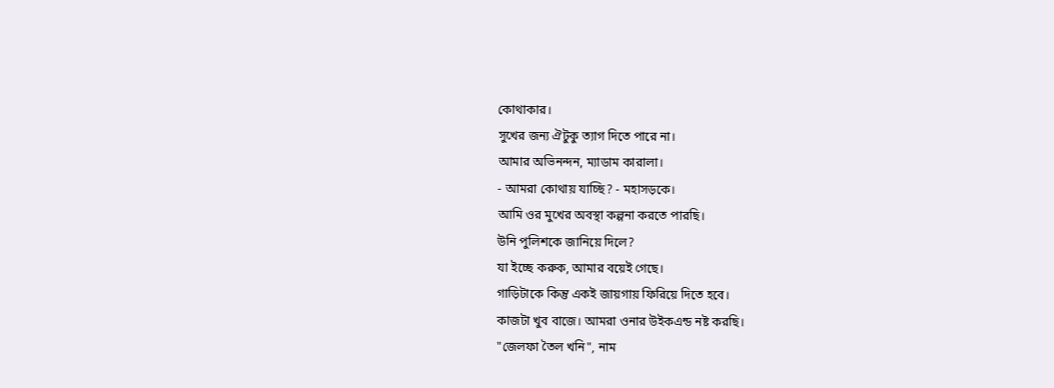কোথাকার।
সুখের জন্য ঐটুকু ত্যাগ দিতে পারে না।
আমার অভিনন্দন, ম্যাডাম কারালা।
- আমরা কোথায় যাচ্ছি? - মহাসড়কে।
আমি ওর মুখের অবস্থা কল্পনা করতে পারছি।
উনি পুলিশকে জানিয়ে দিলে?
যা ইচ্ছে করুক, আমার বয়েই গেছে।
গাড়িটাকে কিন্তু একই জায়গায় ফিরিয়ে দিতে হবে।
কাজটা খুব বাজে। আমরা ওনার উইকএন্ড নষ্ট করছি।
"জেলফা তৈল খনি", নাম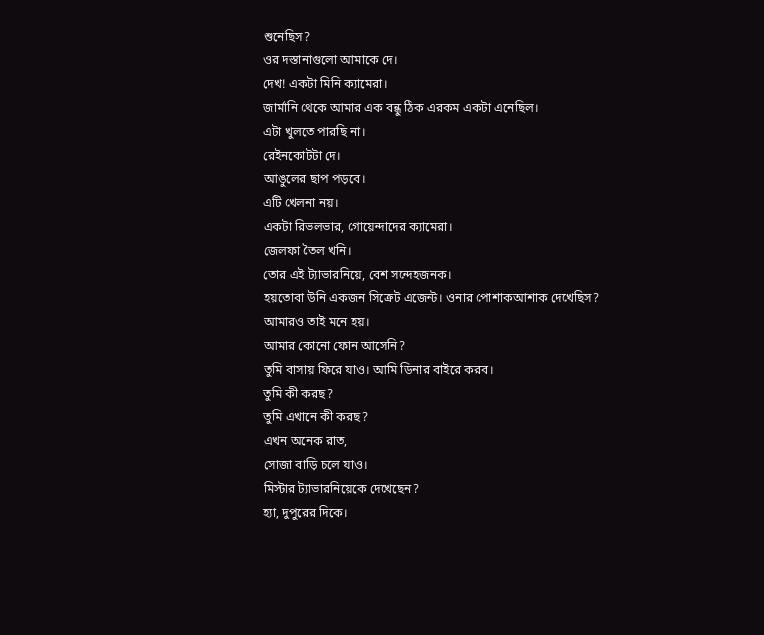শুনেছিস?
ওর দস্তানাগুলো আমাকে দে।
দেখ! একটা মিনি ক্যামেরা।
জার্মানি থেকে আমার এক বন্ধু ঠিক এরকম একটা এনেছিল।
এটা খুলতে পারছি না।
রেইনকোটটা দে।
আঙুলের ছাপ পড়বে।
এটি খেলনা নয়।
একটা রিভলভার, গোয়েন্দাদের ক্যামেরা।
জেলফা তৈল খনি।
তোর এই ট্যাভারনিয়ে, বেশ সন্দেহজনক।
হয়তোবা উনি একজন সিক্রেট এজেন্ট। ওনার পোশাকআশাক দেখেছিস?
আমারও তাই মনে হয়।
আমার কোনো ফোন আসেনি?
তুমি বাসায় ফিরে যাও। আমি ডিনার বাইরে করব।
তুমি কী করছ?
তুমি এখানে কী করছ?
এখন অনেক রাত,
সোজা বাড়ি চলে যাও।
মিস্টার ট্যাভারনিয়েকে দেখেছেন?
হ্যা, দুপুরের দিকে।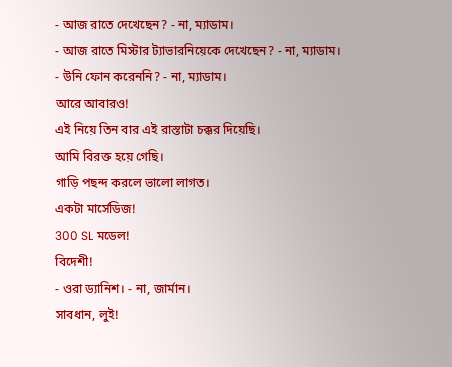- আজ রাতে দেখেছেন? - না, ম্যাডাম।
- আজ রাতে মিস্টার ট্যাভারনিয়েকে দেখেছেন? - না, ম্যাডাম।
- উনি ফোন করেননি? - না, ম্যাডাম।
আরে আবারও!
এই নিয়ে তিন বার এই রাস্তাটা চক্কর দিয়েছি।
আমি বিরক্ত হয়ে গেছি।
গাড়ি পছন্দ করলে ভালো লাগত।
একটা মার্সেডিজ!
300 SL মডেল!
বিদেশী!
- ওরা ড্যানিশ। - না, জার্মান।
সাবধান, লুই!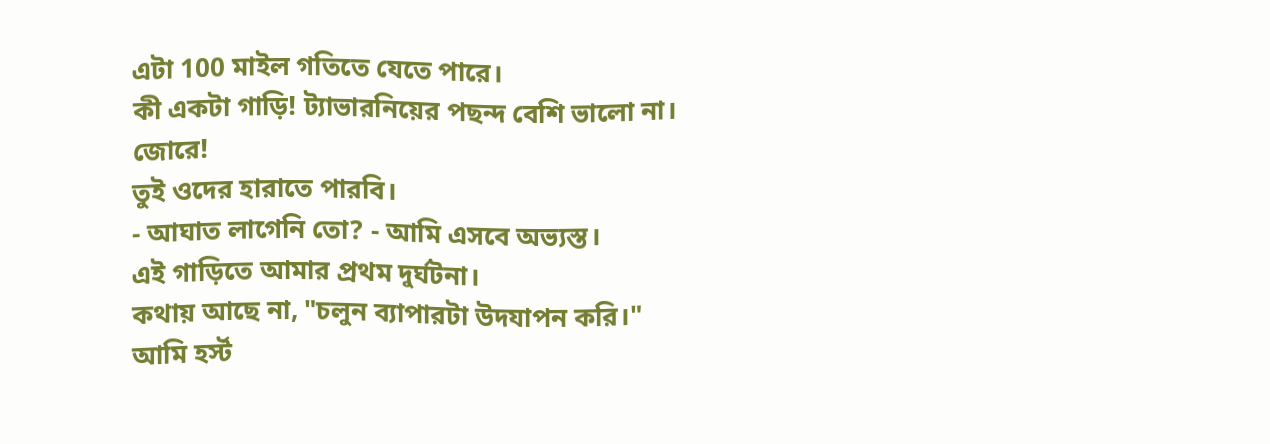এটা 100 মাইল গতিতে যেতে পারে।
কী একটা গাড়ি! ট্যাভারনিয়ের পছন্দ বেশি ভালো না।
জোরে!
তুই ওদের হারাতে পারবি।
- আঘাত লাগেনি তো? - আমি এসবে অভ্যস্ত।
এই গাড়িতে আমার প্রথম দুর্ঘটনা।
কথায় আছে না, "চলুন ব্যাপারটা উদযাপন করি।"
আমি হর্স্ট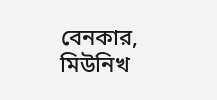বেনকার, মিউনিখ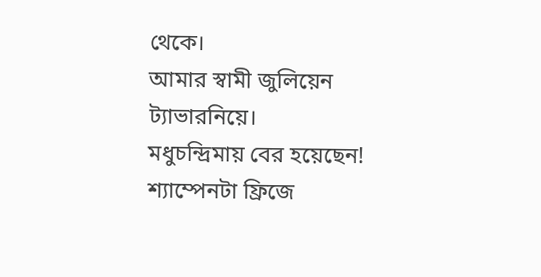থেকে।
আমার স্বামী জুলিয়েন ট্যাভারনিয়ে।
মধুচন্দ্রিমায় বের হয়েছেন!
শ্যাম্পেনটা ফ্রিজে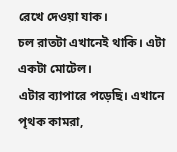রেখে দেওয়া যাক।
চল রাতটা এখানেই থাকি। এটা একটা মোটেল।
এটার ব্যাপারে পড়েছি। এখানে পৃথক কামরা,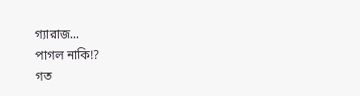গ্যারাজ...
পাগল নাকি!?
গত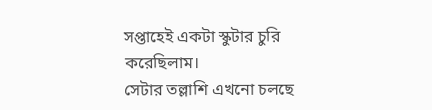সপ্তাহেই একটা স্কুটার চুরি করেছিলাম।
সেটার তল্লাশি এখনো চলছে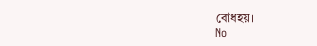বোধহয়।
No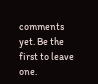comments yet. Be the first to leave one.